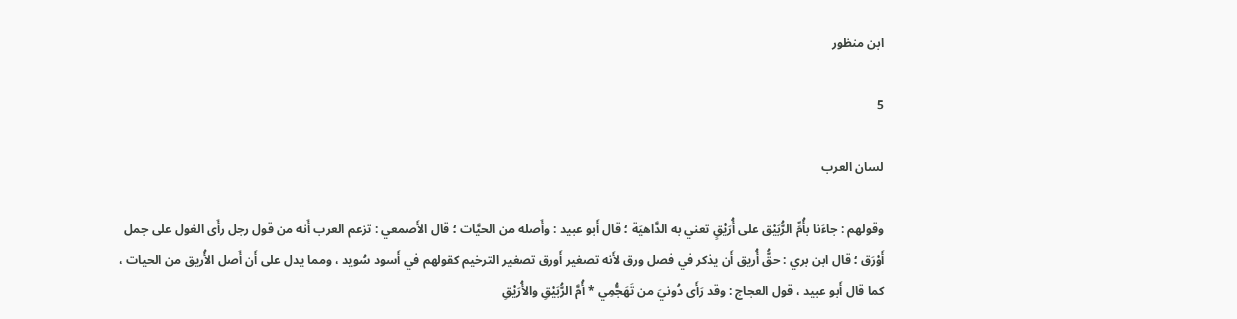ابن منظور

5

لسان العرب

وقولهم : جاءَنا بأُمِّ الرُّبَيْق على أُرَيْقٍ تعني به الدَّاهيَة ؛ قال أَبو عبيد : وأَصله من الحيَّات ؛ قال الأَصمعي : تزعم العرب أَنه من قول رجل رأَى الغول على جمل أَوْرَق ؛ قال ابن بري : حقُّ أُريق أَن يذكر في فصل ورق لأَنه تصغير أَورق تصغير الترخيم كقولهم في أَسود سُويد ، ومما يدل على أَن أَصل الأُريق من الحيات ، كما قال أَبو عبيد ، قول العجاج : وقد رَأَى دُونيَ من تَهَجُّمِي * أُمَّ الرُّبَيْقِ والأُرَيْقِ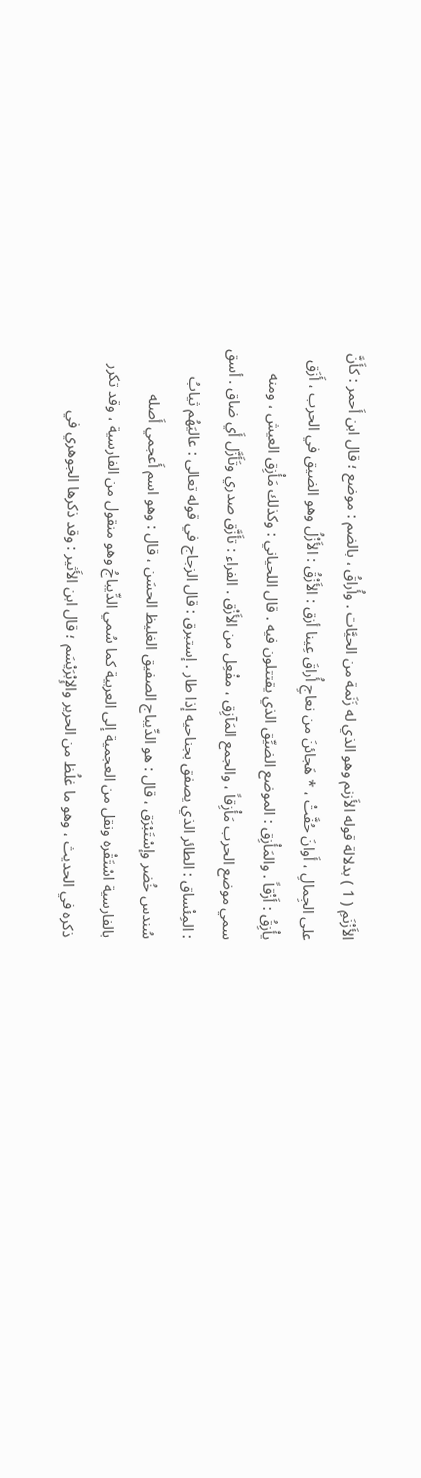الأَزْنَمِ ( 1 ) بدلالة قوله الأَزنم وهو الذي له زَنَمة من الحيَّات . وأُراقُ ، بالضم : موضع ؛ قال ابن أَحمر : كأَنَّ على الجِمالِ ، أَوانَ حُفَّتْ ، * هَجائنَ من نعاجِ أُراقَ عِينا أزق : الأَزْقُ : الأَزْلُ وهو الضيق في الحرب ، أَزَق يأْزِقُ : أَزْقاً . والمَأْزِق : الموضع الضيِّق الذي يقتتلون فيه . قال اللحياني : وكذلك مَأْزِق العيش ، ومنه سمي موضع الحرب مَأْزِقاً ، والجمع المَآزِق ، مفْعِل من الأَزْق . الفراء : تأَزَّق صدري وتَأَزَّل أَي ضاق . أسق : المِئْساق : الطائر الذي يصفق بجناحيه إذا طار . إستبرق : قال الزجاج في قوله تعالى : عاليَهُم ثيابُ سُندس خُضر وإسْتَبْرَق ، قال : هو الدِّيباج الصفيق الغليظ الحسَن ، قال : وهو اسم أَعجمي أَصله بالفارسية اسْتَقْره ونقل من العجمية إلى العربية كما سُمي الدِّيباجُ وهو منقول من الفارسية ، وقد تكرر ذكره في الحديث ، وهو ما غلُظ من الحرير والإِبْرَيْسَم ؛ قال ابن الأَثير : وقد ذكرها الجوهري في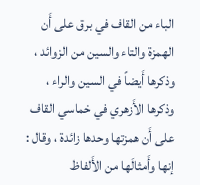الباء من القاف في برق على أَن الهمزة والتاء والسين من الزوائد ، وذكرها أَيضاً في السين والراء ، وذكرها الأَزهري في خماسي القاف على أَن همزتها وحدها زائدة ، وقال : إنها وأَمثالَها من الأَلفاظ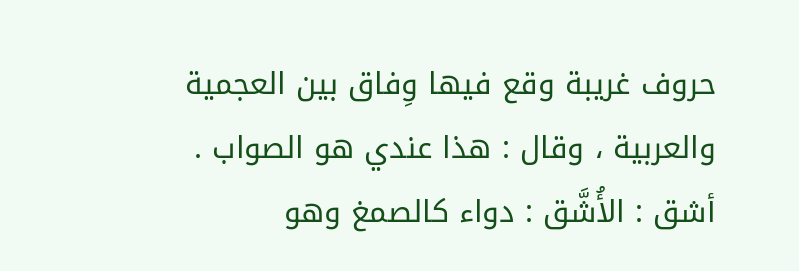حروف غريبة وقع فيها وِفاق بين العجمية والعربية ، وقال : هذا عندي هو الصواب . أشق : الأُشَّق : دواء كالصمغ وهو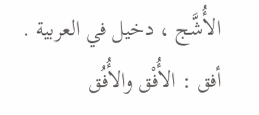الأُشَّج ، دخيل في العربية . أفق : الأُفْق والأُفُق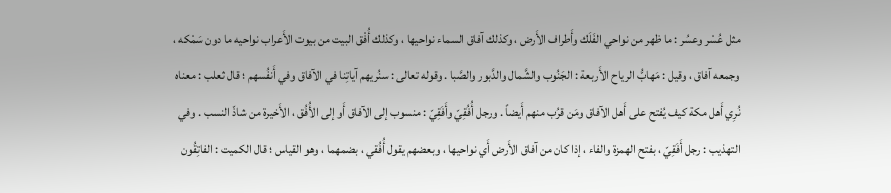مثل عُسْر وعسُر : ما ظهر من نواحي الفَلَك وأَطراف الأَرض ، وكذلك آفاق السماء نواحيها ، وكذلك أُفْق البيت من بيوت الأَعراب نواحيه ما دون سَمْكه ، وجمعه آفاق ، وقيل : مَهابُّ الرياح الأَربعة : الجَنُوب والشَّمال والدَّبور والصَّبا . وقوله تعالى : سنُريهم آياتِنا في الآفاق وفي أَنفُسهم ؛ قال ثعلب : معناه نُرِي أَهل مكة كيف يُفتح على أَهل الآفاق ومَن قرُب منهم أَيضاً . ورجل أُفُقِيّ وأَفَقِيّ : منسوب إلى الآفاق أَو إلى الأُفُق ، الأَخيرة من شاذّ النسب . وفي التهذيب : رجل أَفَقِيّ ، بفتح الهمزة والفاء ، إذا كان من آفاق الأَرض أَي نواحيها ، وبعضهم يقول أُفُقي ، بضمهما ، وهو القياس ؛ قال الكميت : الفاتِقُون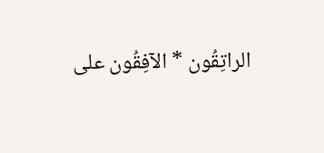الراتِقُون * الآفِقُون على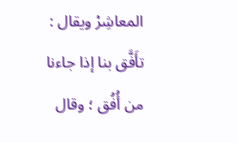المعاشِرْ ويقال : تأَفَّق بنا إذا جاءنا من أُفُق ؛ وقال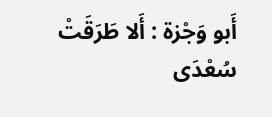أَبو وَجْزة : أَلا طَرَقَتْ سُعْدَى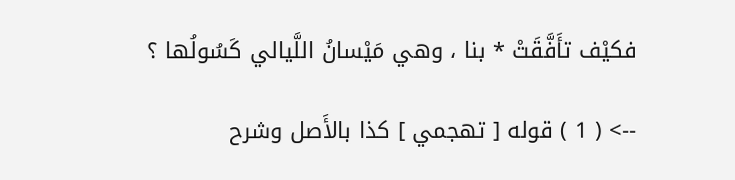فكيْف تأَفَّقَتْ * بنا ، وهي مَيْسانُ اللَّيالي كَسُولُها ؟

--> ( 1 ) قوله [ تهجمي ] كذا بالأَصل وشرح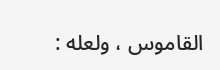القاموس ، ولعله :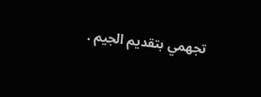تجهمي بتقديم الجيم .